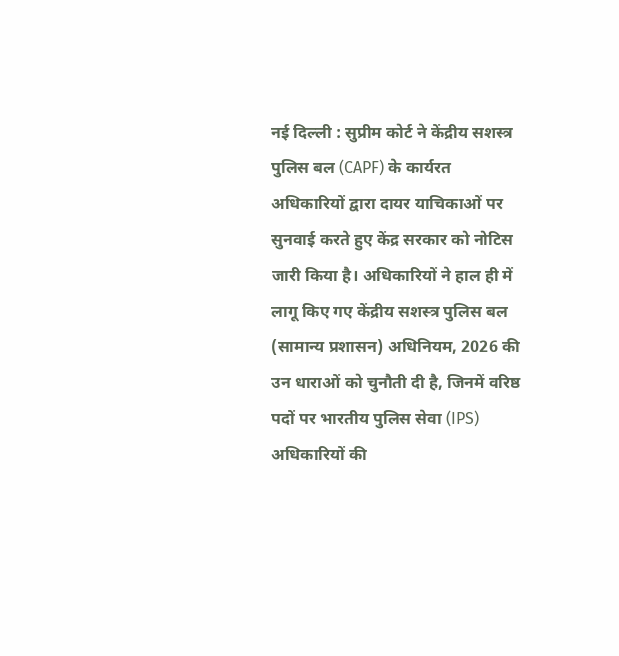नई दिल्ली : सुप्रीम कोर्ट ने केंद्रीय सशस्त्र पुलिस बल (CAPF) के कार्यरत अधिकारियों द्वारा दायर याचिकाओं पर सुनवाई करते हुए केंद्र सरकार को नोटिस जारी किया है। अधिकारियों ने हाल ही में लागू किए गए केंद्रीय सशस्त्र पुलिस बल (सामान्य प्रशासन) अधिनियम, 2026 की उन धाराओं को चुनौती दी है, जिनमें वरिष्ठ पदों पर भारतीय पुलिस सेवा (IPS) अधिकारियों की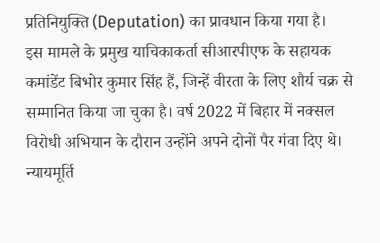प्रतिनियुक्ति (Deputation) का प्रावधान किया गया है।
इस मामले के प्रमुख याचिकाकर्ता सीआरपीएफ के सहायक कमांडेंट बिभोर कुमार सिंह हैं, जिन्हें वीरता के लिए शौर्य चक्र से सम्मानित किया जा चुका है। वर्ष 2022 में बिहार में नक्सल विरोधी अभियान के दौरान उन्होंने अपने दोनों पैर गंवा दिए थे।
न्यायमूर्ति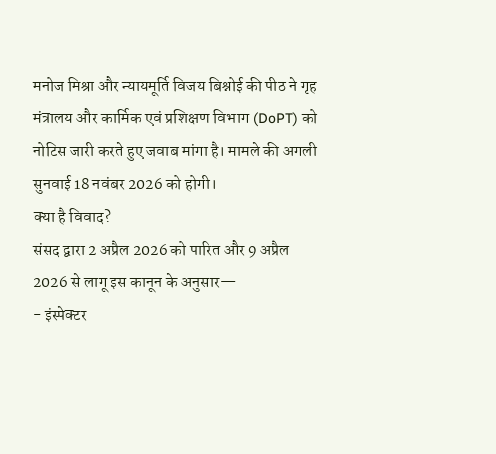मनोज मिश्रा और न्यायमूर्ति विजय बिश्नोई की पीठ ने गृह मंत्रालय और कार्मिक एवं प्रशिक्षण विभाग (DoPT) को नोटिस जारी करते हुए जवाब मांगा है। मामले की अगली सुनवाई 18 नवंबर 2026 को होगी।
क्या है विवाद?
संसद द्वारा 2 अप्रैल 2026 को पारित और 9 अप्रैल 2026 से लागू इस कानून के अनुसार—
- इंस्पेक्टर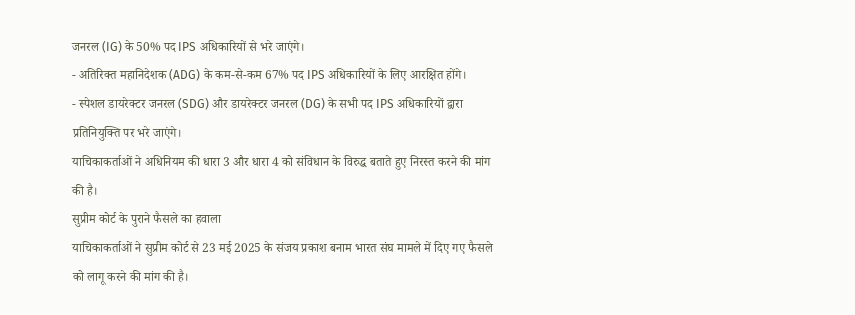जनरल (IG) के 50% पद IPS अधिकारियों से भरे जाएंगे।
- अतिरिक्त महानिदेशक (ADG) के कम-से-कम 67% पद IPS अधिकारियों के लिए आरक्षित होंगे।
- स्पेशल डायरेक्टर जनरल (SDG) और डायरेक्टर जनरल (DG) के सभी पद IPS अधिकारियों द्वारा प्रतिनियुक्ति पर भरे जाएंगे।
याचिकाकर्ताओं ने अधिनियम की धारा 3 और धारा 4 को संविधान के विरुद्ध बताते हुए निरस्त करने की मांग की है।
सुप्रीम कोर्ट के पुराने फैसले का हवाला
याचिकाकर्ताओं ने सुप्रीम कोर्ट से 23 मई 2025 के संजय प्रकाश बनाम भारत संघ मामले में दिए गए फैसले को लागू करने की मांग की है।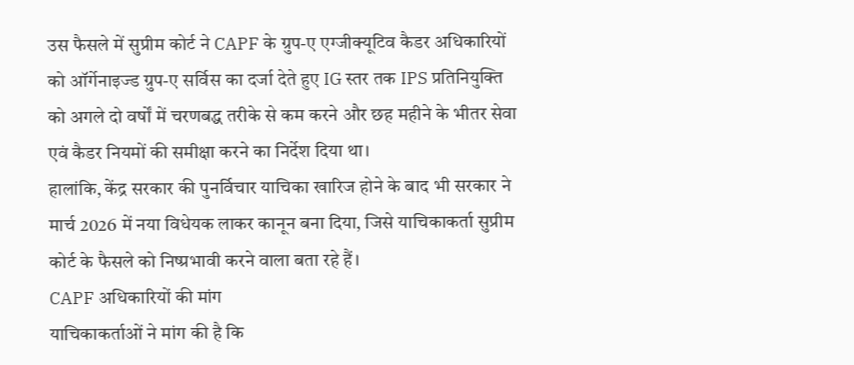उस फैसले में सुप्रीम कोर्ट ने CAPF के ग्रुप-ए एग्जीक्यूटिव कैडर अधिकारियों को ऑर्गेनाइज्ड ग्रुप-ए सर्विस का दर्जा देते हुए IG स्तर तक IPS प्रतिनियुक्ति को अगले दो वर्षों में चरणबद्ध तरीके से कम करने और छह महीने के भीतर सेवा एवं कैडर नियमों की समीक्षा करने का निर्देश दिया था।
हालांकि, केंद्र सरकार की पुनर्विचार याचिका खारिज होने के बाद भी सरकार ने मार्च 2026 में नया विधेयक लाकर कानून बना दिया, जिसे याचिकाकर्ता सुप्रीम कोर्ट के फैसले को निष्प्रभावी करने वाला बता रहे हैं।
CAPF अधिकारियों की मांग
याचिकाकर्ताओं ने मांग की है कि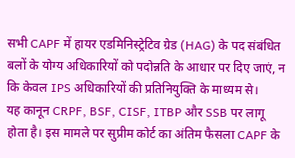सभी CAPF में हायर एडमिनिस्ट्रेटिव ग्रेड (HAG) के पद संबंधित बलों के योग्य अधिकारियों को पदोन्नति के आधार पर दिए जाएं, न कि केवल IPS अधिकारियों की प्रतिनियुक्ति के माध्यम से।
यह कानून CRPF, BSF, CISF, ITBP और SSB पर लागू होता है। इस मामले पर सुप्रीम कोर्ट का अंतिम फैसला CAPF के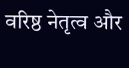वरिष्ठ नेतृत्व और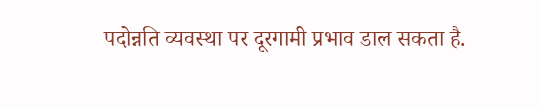पदोन्नति व्यवस्था पर दूरगामी प्रभाव डाल सकता है.